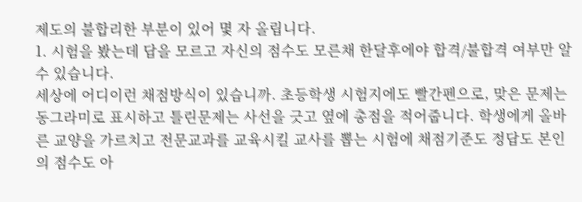제도의 불합리한 부분이 있어 몇 자 올립니다.
1. 시험을 봤는데 답을 모르고 자신의 점수도 모른채 한달후에야 합격/불합격 여부만 알 수 있습니다.
세상에 어디이런 채점방식이 있습니까. 초등학생 시험지에도 빨간펜으로, 맞은 문제는 동그라미로 표시하고 틀린문제는 사선을 긋고 옆에 총점을 적어줍니다. 학생에게 올바른 교양을 가르치고 전문교과를 교육시킬 교사를 뽑는 시험에 채점기준도 정답도 본인의 점수도 아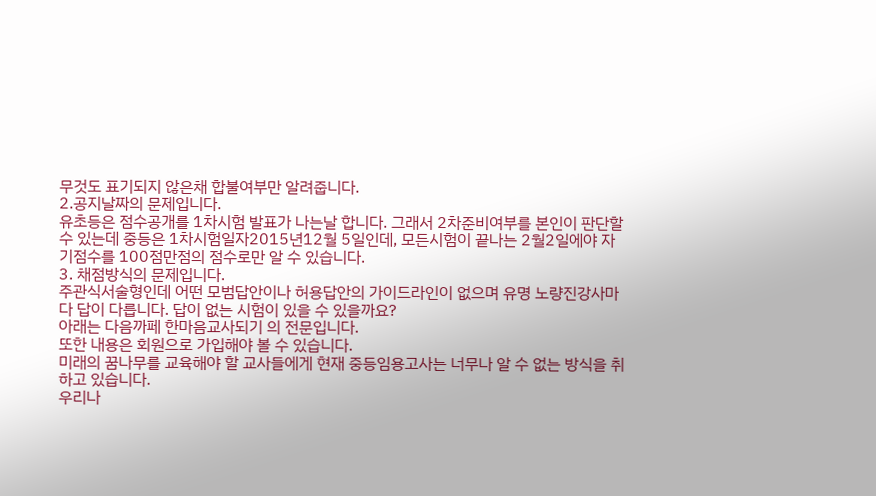무것도 표기되지 않은채 합불여부만 알려줍니다.
2.공지날짜의 문제입니다.
유초등은 점수공개를 1차시험 발표가 나는날 합니다. 그래서 2차준비여부를 본인이 판단할 수 있는데 중등은 1차시험일자2015년12월 5일인데, 모든시험이 끝나는 2월2일에야 자기점수를 100점만점의 점수로만 알 수 있습니다.
3. 채점방식의 문제입니다.
주관식서술형인데 어떤 모범답안이나 허용답안의 가이드라인이 없으며 유명 노량진강사마다 답이 다릅니다. 답이 없는 시험이 있을 수 있을까요?
아래는 다음까페 한마음교사되기 의 전문입니다.
또한 내용은 회원으로 가입해야 볼 수 있습니다.
미래의 꿈나무를 교육해야 할 교사들에게 현재 중등임용고사는 너무나 알 수 없는 방식을 취하고 있습니다.
우리나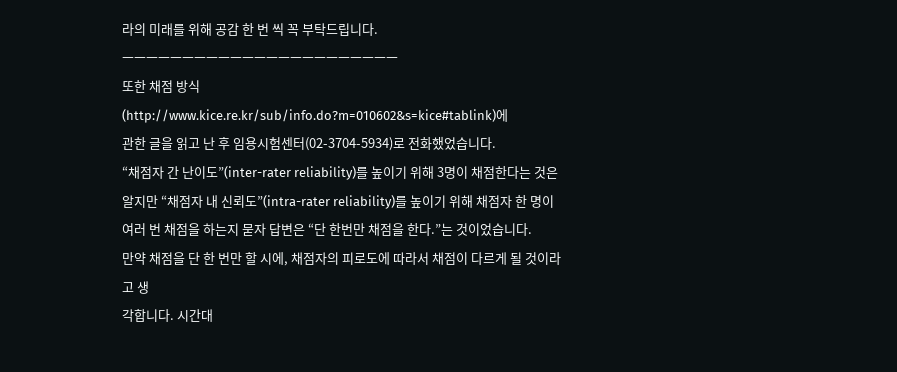라의 미래를 위해 공감 한 번 씩 꼭 부탁드립니다.
ㅡㅡㅡㅡㅡㅡㅡㅡㅡㅡㅡㅡㅡㅡㅡㅡㅡㅡㅡㅡㅡㅡㅡ
또한 채점 방식(http://www.kice.re.kr/sub/info.do?m=010602&s=kice#tablink)에
관한 글을 읽고 난 후 임용시험센터(02-3704-5934)로 전화했었습니다.
“채점자 간 난이도”(inter-rater reliability)를 높이기 위해 3명이 채점한다는 것은
알지만 “채점자 내 신뢰도”(intra-rater reliability)를 높이기 위해 채점자 한 명이
여러 번 채점을 하는지 묻자 답변은 “단 한번만 채점을 한다.”는 것이었습니다.
만약 채점을 단 한 번만 할 시에, 채점자의 피로도에 따라서 채점이 다르게 될 것이라고 생
각합니다. 시간대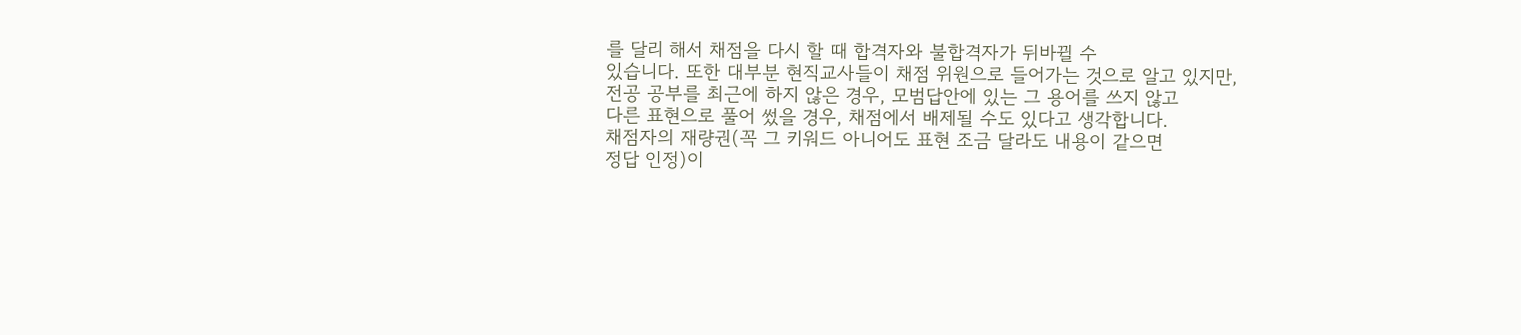를 달리 해서 채점을 다시 할 때 합격자와 불합격자가 뒤바뀔 수
있습니다. 또한 대부분 현직교사들이 채점 위원으로 들어가는 것으로 알고 있지만,
전공 공부를 최근에 하지 않은 경우, 모범답안에 있는 그 용어를 쓰지 않고
다른 표현으로 풀어 썼을 경우, 채점에서 배제될 수도 있다고 생각합니다.
채점자의 재량권(꼭 그 키워드 아니어도 표현 조금 달라도 내용이 같으면
정답 인정)이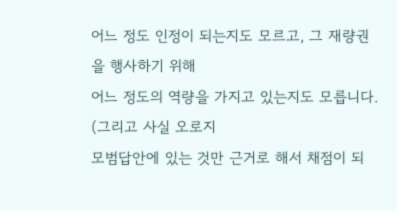어느 정도 인정이 되는지도 모르고, 그 재량권을 행사하기 위해
어느 정도의 역량을 가지고 있는지도 모릅니다. (그리고 사실 오로지
모범답안에 있는 것만 근거로 해서 채점이 되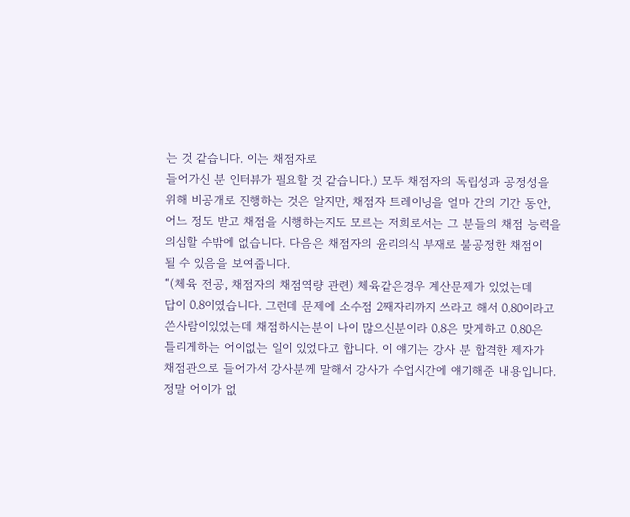는 것 같습니다. 이는 채점자로
들어가신 분 인터뷰가 필요할 것 같습니다.) 모두 채점자의 독립성과 공정성을
위해 비공개로 진행하는 것은 알지만, 채점자 트레이닝을 얼마 간의 기간 동안,
어느 정도 받고 채점을 시행하는지도 모르는 저희로서는 그 분들의 채점 능력을
의심할 수밖에 없습니다. 다음은 채점자의 윤리의식 부재로 불공정한 채점이
될 수 있음을 보여줍니다.
“(체육 전공, 채점자의 채점역량 관련) 체육같은경우 계산문제가 있었는데
답이 0.8이였습니다. 그런데 문제에 소수점 2째자리까지 쓰라고 해서 0.80이라고
쓴사람이있었는데 채점하시는분이 나이 많으신분이라 0.8은 맞게하고 0.80은
틀리게하는 어이없는 일이 있었다고 합니다. 이 얘기는 강사 분 합격한 제자가
채점관으로 들어가서 강사분께 말해서 강사가 수업시간에 얘기해준 내용입니다.
정말 어이가 없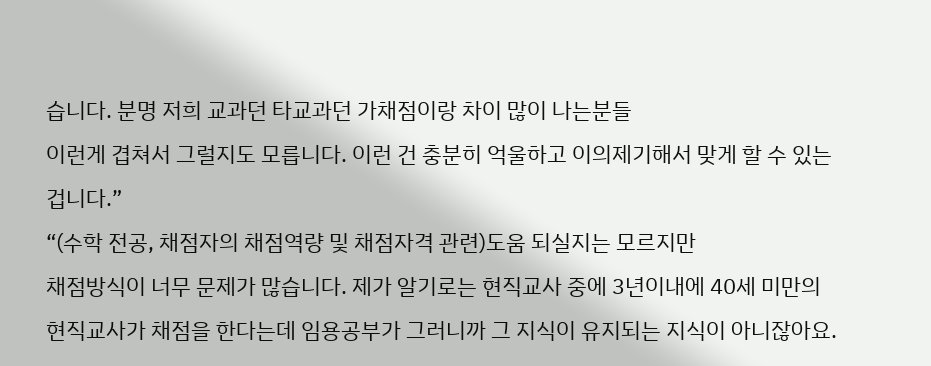습니다. 분명 저희 교과던 타교과던 가채점이랑 차이 많이 나는분들
이런게 겹쳐서 그럴지도 모릅니다. 이런 건 충분히 억울하고 이의제기해서 맞게 할 수 있는 겁니다.”
“(수학 전공, 채점자의 채점역량 및 채점자격 관련)도움 되실지는 모르지만
채점방식이 너무 문제가 많습니다. 제가 알기로는 현직교사 중에 3년이내에 40세 미만의 현직교사가 채점을 한다는데 임용공부가 그러니까 그 지식이 유지되는 지식이 아니잖아요.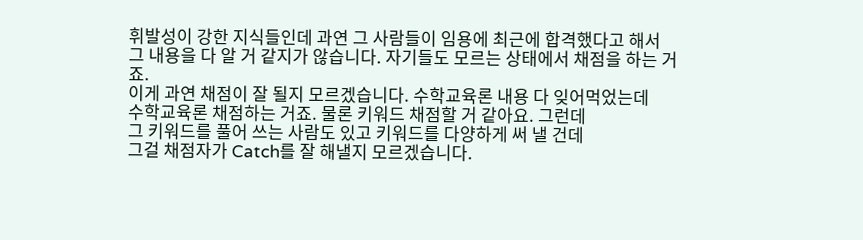휘발성이 강한 지식들인데 과연 그 사람들이 임용에 최근에 합격했다고 해서
그 내용을 다 알 거 같지가 않습니다. 자기들도 모르는 상태에서 채점을 하는 거죠.
이게 과연 채점이 잘 될지 모르겠습니다. 수학교육론 내용 다 잊어먹었는데
수학교육론 채점하는 거죠. 물론 키워드 채점할 거 같아요. 그런데
그 키워드를 풀어 쓰는 사람도 있고 키워드를 다양하게 써 낼 건데
그걸 채점자가 Catch를 잘 해낼지 모르겠습니다.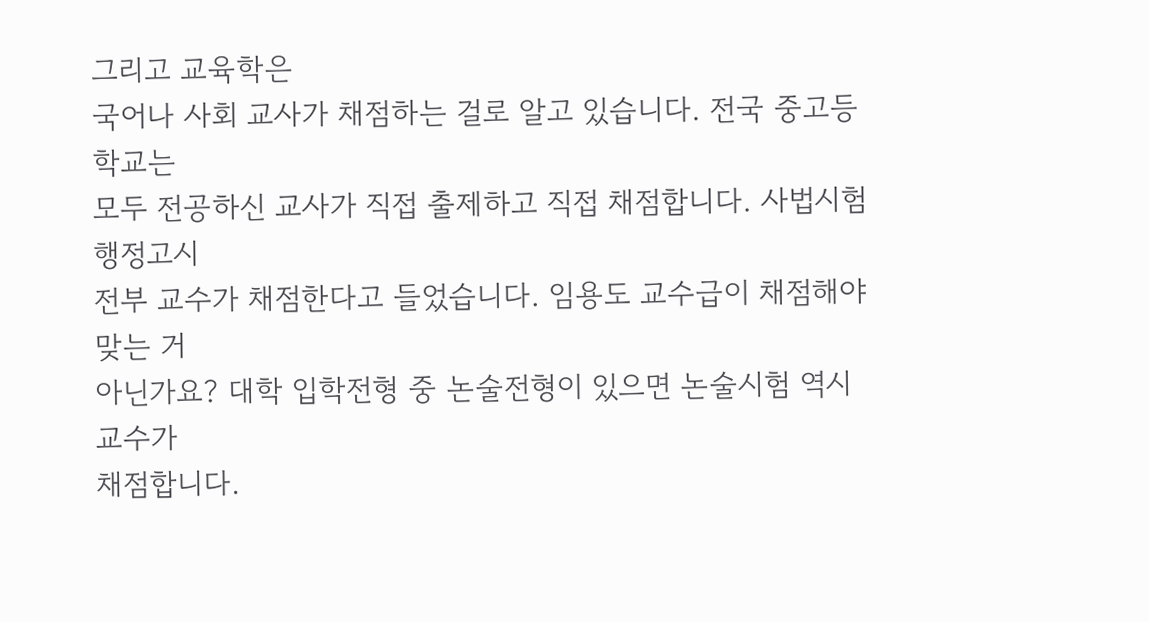그리고 교육학은
국어나 사회 교사가 채점하는 걸로 알고 있습니다. 전국 중고등학교는
모두 전공하신 교사가 직접 출제하고 직접 채점합니다. 사법시험 행정고시
전부 교수가 채점한다고 들었습니다. 임용도 교수급이 채점해야 맞는 거
아닌가요? 대학 입학전형 중 논술전형이 있으면 논술시험 역시 교수가
채점합니다.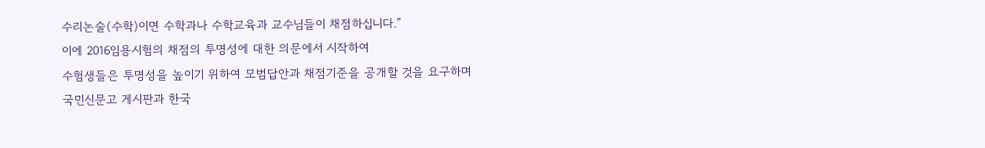수리논술(수학)이면 수학과나 수학교육과 교수님들이 채점하십니다.”
이에 2016임용시험의 채점의 투명성에 대한 의문에서 시작하여
수험생들은 투명성을 높이기 위하여 모범답안과 채점기준을 공개할 것을 요구하며
국민신문고 게시판과 한국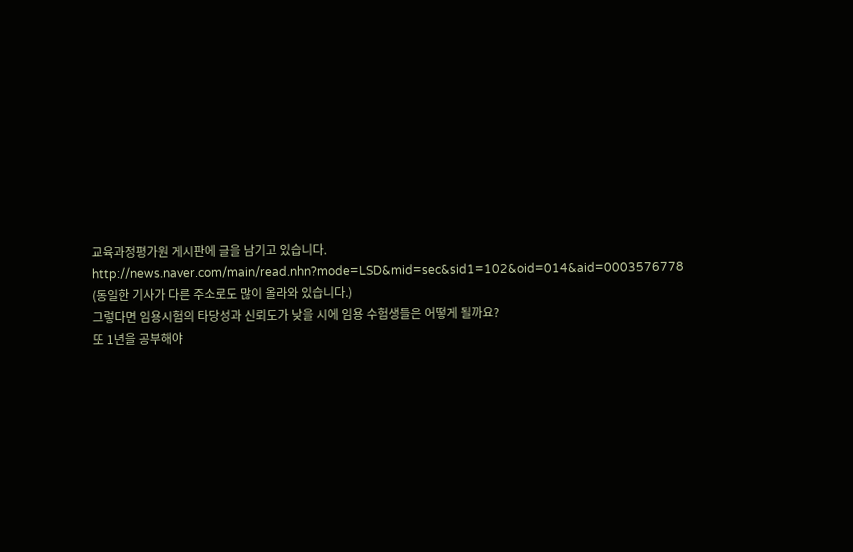교육과정평가원 게시판에 글을 남기고 있습니다.
http://news.naver.com/main/read.nhn?mode=LSD&mid=sec&sid1=102&oid=014&aid=0003576778 (동일한 기사가 다른 주소로도 많이 올라와 있습니다.)
그렇다면 임용시험의 타당성과 신뢰도가 낮을 시에 임용 수험생들은 어떻게 될까요?
또 1년을 공부해야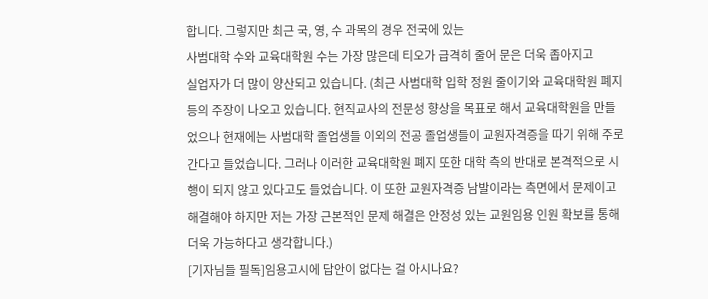합니다. 그렇지만 최근 국, 영, 수 과목의 경우 전국에 있는
사범대학 수와 교육대학원 수는 가장 많은데 티오가 급격히 줄어 문은 더욱 좁아지고
실업자가 더 많이 양산되고 있습니다. (최근 사범대학 입학 정원 줄이기와 교육대학원 폐지 등의 주장이 나오고 있습니다. 현직교사의 전문성 향상을 목표로 해서 교육대학원을 만들었으나 현재에는 사범대학 졸업생들 이외의 전공 졸업생들이 교원자격증을 따기 위해 주로 간다고 들었습니다. 그러나 이러한 교육대학원 폐지 또한 대학 측의 반대로 본격적으로 시행이 되지 않고 있다고도 들었습니다. 이 또한 교원자격증 남발이라는 측면에서 문제이고 해결해야 하지만 저는 가장 근본적인 문제 해결은 안정성 있는 교원임용 인원 확보를 통해 더욱 가능하다고 생각합니다.)
[기자님들 필독]임용고시에 답안이 없다는 걸 아시나요?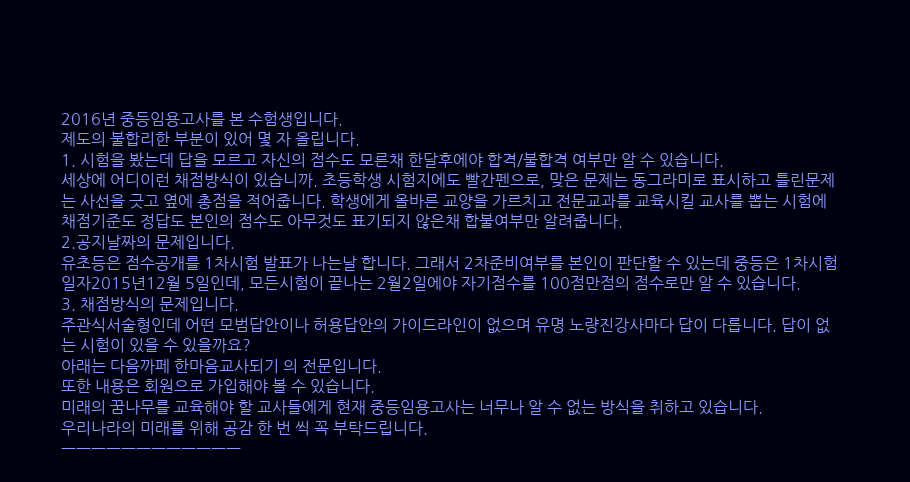2016년 중등임용고사를 본 수험생입니다.
제도의 불합리한 부분이 있어 몇 자 올립니다.
1. 시험을 봤는데 답을 모르고 자신의 점수도 모른채 한달후에야 합격/불합격 여부만 알 수 있습니다.
세상에 어디이런 채점방식이 있습니까. 초등학생 시험지에도 빨간펜으로, 맞은 문제는 동그라미로 표시하고 틀린문제는 사선을 긋고 옆에 총점을 적어줍니다. 학생에게 올바른 교양을 가르치고 전문교과를 교육시킬 교사를 뽑는 시험에 채점기준도 정답도 본인의 점수도 아무것도 표기되지 않은채 합불여부만 알려줍니다.
2.공지날짜의 문제입니다.
유초등은 점수공개를 1차시험 발표가 나는날 합니다. 그래서 2차준비여부를 본인이 판단할 수 있는데 중등은 1차시험일자2015년12월 5일인데, 모든시험이 끝나는 2월2일에야 자기점수를 100점만점의 점수로만 알 수 있습니다.
3. 채점방식의 문제입니다.
주관식서술형인데 어떤 모범답안이나 허용답안의 가이드라인이 없으며 유명 노량진강사마다 답이 다릅니다. 답이 없는 시험이 있을 수 있을까요?
아래는 다음까페 한마음교사되기 의 전문입니다.
또한 내용은 회원으로 가입해야 볼 수 있습니다.
미래의 꿈나무를 교육해야 할 교사들에게 현재 중등임용고사는 너무나 알 수 없는 방식을 취하고 있습니다.
우리나라의 미래를 위해 공감 한 번 씩 꼭 부탁드립니다.
ㅡㅡㅡㅡㅡㅡㅡㅡㅡㅡㅡㅡ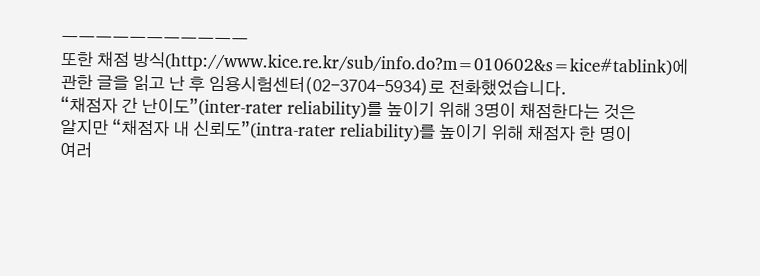ㅡㅡㅡㅡㅡㅡㅡㅡㅡㅡㅡ
또한 채점 방식(http://www.kice.re.kr/sub/info.do?m=010602&s=kice#tablink)에
관한 글을 읽고 난 후 임용시험센터(02-3704-5934)로 전화했었습니다.
“채점자 간 난이도”(inter-rater reliability)를 높이기 위해 3명이 채점한다는 것은
알지만 “채점자 내 신뢰도”(intra-rater reliability)를 높이기 위해 채점자 한 명이
여러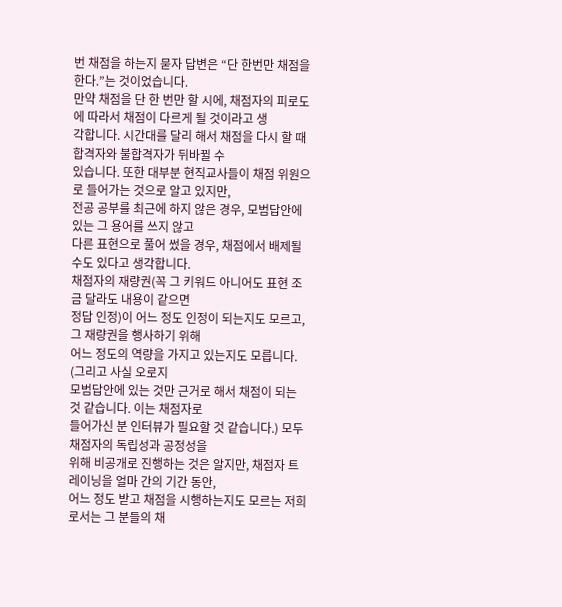번 채점을 하는지 묻자 답변은 “단 한번만 채점을 한다.”는 것이었습니다.
만약 채점을 단 한 번만 할 시에, 채점자의 피로도에 따라서 채점이 다르게 될 것이라고 생
각합니다. 시간대를 달리 해서 채점을 다시 할 때 합격자와 불합격자가 뒤바뀔 수
있습니다. 또한 대부분 현직교사들이 채점 위원으로 들어가는 것으로 알고 있지만,
전공 공부를 최근에 하지 않은 경우, 모범답안에 있는 그 용어를 쓰지 않고
다른 표현으로 풀어 썼을 경우, 채점에서 배제될 수도 있다고 생각합니다.
채점자의 재량권(꼭 그 키워드 아니어도 표현 조금 달라도 내용이 같으면
정답 인정)이 어느 정도 인정이 되는지도 모르고, 그 재량권을 행사하기 위해
어느 정도의 역량을 가지고 있는지도 모릅니다. (그리고 사실 오로지
모범답안에 있는 것만 근거로 해서 채점이 되는 것 같습니다. 이는 채점자로
들어가신 분 인터뷰가 필요할 것 같습니다.) 모두 채점자의 독립성과 공정성을
위해 비공개로 진행하는 것은 알지만, 채점자 트레이닝을 얼마 간의 기간 동안,
어느 정도 받고 채점을 시행하는지도 모르는 저희로서는 그 분들의 채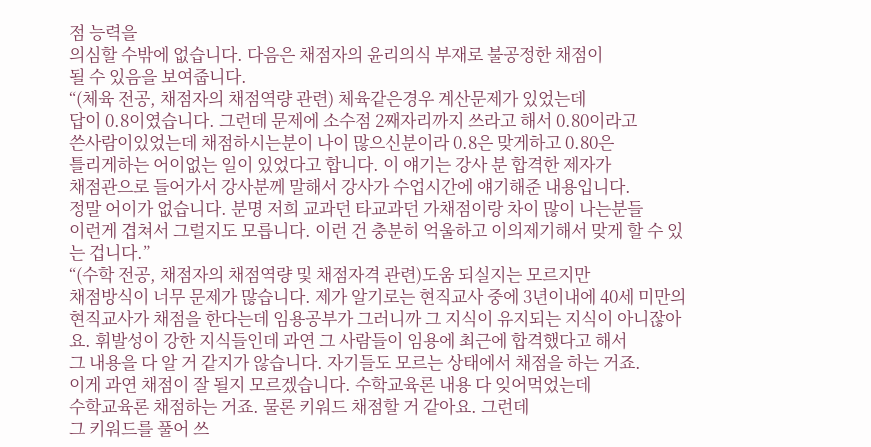점 능력을
의심할 수밖에 없습니다. 다음은 채점자의 윤리의식 부재로 불공정한 채점이
될 수 있음을 보여줍니다.
“(체육 전공, 채점자의 채점역량 관련) 체육같은경우 계산문제가 있었는데
답이 0.8이였습니다. 그런데 문제에 소수점 2째자리까지 쓰라고 해서 0.80이라고
쓴사람이있었는데 채점하시는분이 나이 많으신분이라 0.8은 맞게하고 0.80은
틀리게하는 어이없는 일이 있었다고 합니다. 이 얘기는 강사 분 합격한 제자가
채점관으로 들어가서 강사분께 말해서 강사가 수업시간에 얘기해준 내용입니다.
정말 어이가 없습니다. 분명 저희 교과던 타교과던 가채점이랑 차이 많이 나는분들
이런게 겹쳐서 그럴지도 모릅니다. 이런 건 충분히 억울하고 이의제기해서 맞게 할 수 있는 겁니다.”
“(수학 전공, 채점자의 채점역량 및 채점자격 관련)도움 되실지는 모르지만
채점방식이 너무 문제가 많습니다. 제가 알기로는 현직교사 중에 3년이내에 40세 미만의 현직교사가 채점을 한다는데 임용공부가 그러니까 그 지식이 유지되는 지식이 아니잖아요. 휘발성이 강한 지식들인데 과연 그 사람들이 임용에 최근에 합격했다고 해서
그 내용을 다 알 거 같지가 않습니다. 자기들도 모르는 상태에서 채점을 하는 거죠.
이게 과연 채점이 잘 될지 모르겠습니다. 수학교육론 내용 다 잊어먹었는데
수학교육론 채점하는 거죠. 물론 키워드 채점할 거 같아요. 그런데
그 키워드를 풀어 쓰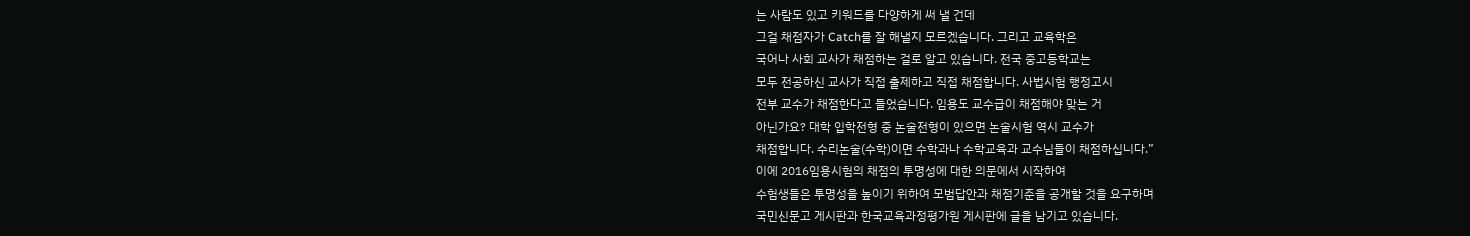는 사람도 있고 키워드를 다양하게 써 낼 건데
그걸 채점자가 Catch를 잘 해낼지 모르겠습니다. 그리고 교육학은
국어나 사회 교사가 채점하는 걸로 알고 있습니다. 전국 중고등학교는
모두 전공하신 교사가 직접 출제하고 직접 채점합니다. 사법시험 행정고시
전부 교수가 채점한다고 들었습니다. 임용도 교수급이 채점해야 맞는 거
아닌가요? 대학 입학전형 중 논술전형이 있으면 논술시험 역시 교수가
채점합니다. 수리논술(수학)이면 수학과나 수학교육과 교수님들이 채점하십니다.”
이에 2016임용시험의 채점의 투명성에 대한 의문에서 시작하여
수험생들은 투명성을 높이기 위하여 모범답안과 채점기준을 공개할 것을 요구하며
국민신문고 게시판과 한국교육과정평가원 게시판에 글을 남기고 있습니다.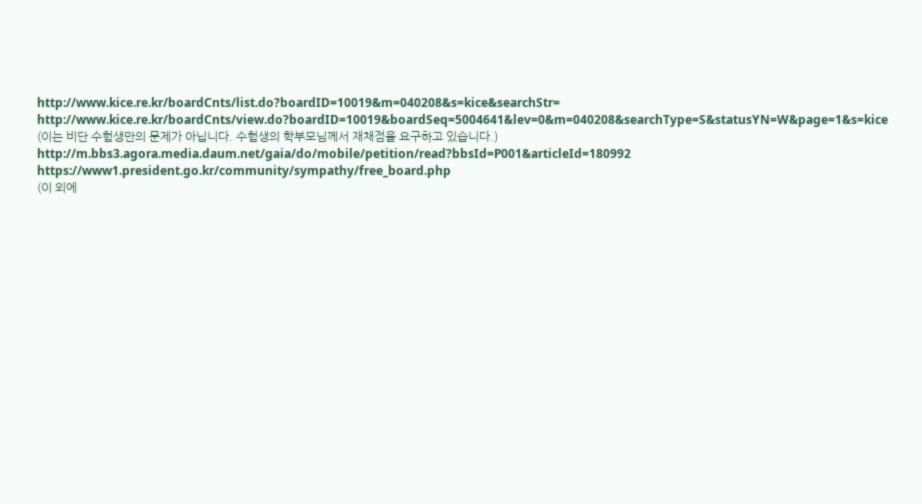http://www.kice.re.kr/boardCnts/list.do?boardID=10019&m=040208&s=kice&searchStr=
http://www.kice.re.kr/boardCnts/view.do?boardID=10019&boardSeq=5004641&lev=0&m=040208&searchType=S&statusYN=W&page=1&s=kice
(이는 비단 수험생만의 문제가 아닙니다. 수험생의 학부모님께서 재채점을 요구하고 있습니다.)
http://m.bbs3.agora.media.daum.net/gaia/do/mobile/petition/read?bbsId=P001&articleId=180992
https://www1.president.go.kr/community/sympathy/free_board.php
(이 외에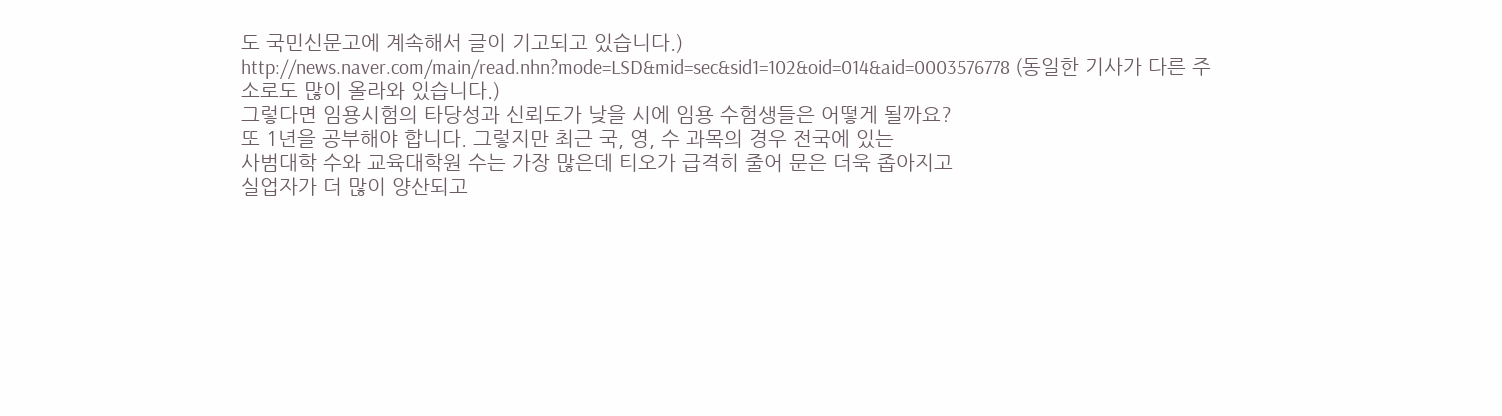도 국민신문고에 계속해서 글이 기고되고 있습니다.)
http://news.naver.com/main/read.nhn?mode=LSD&mid=sec&sid1=102&oid=014&aid=0003576778 (동일한 기사가 다른 주소로도 많이 올라와 있습니다.)
그렇다면 임용시험의 타당성과 신뢰도가 낮을 시에 임용 수험생들은 어떻게 될까요?
또 1년을 공부해야 합니다. 그렇지만 최근 국, 영, 수 과목의 경우 전국에 있는
사범대학 수와 교육대학원 수는 가장 많은데 티오가 급격히 줄어 문은 더욱 좁아지고
실업자가 더 많이 양산되고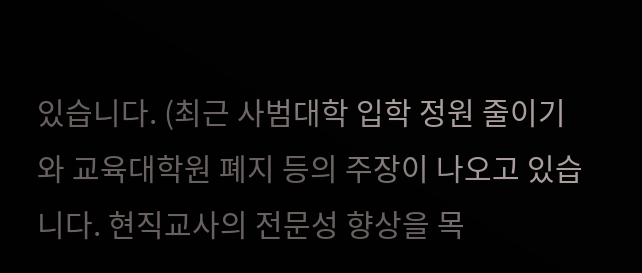있습니다. (최근 사범대학 입학 정원 줄이기와 교육대학원 폐지 등의 주장이 나오고 있습니다. 현직교사의 전문성 향상을 목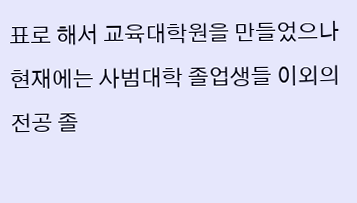표로 해서 교육대학원을 만들었으나 현재에는 사범대학 졸업생들 이외의 전공 졸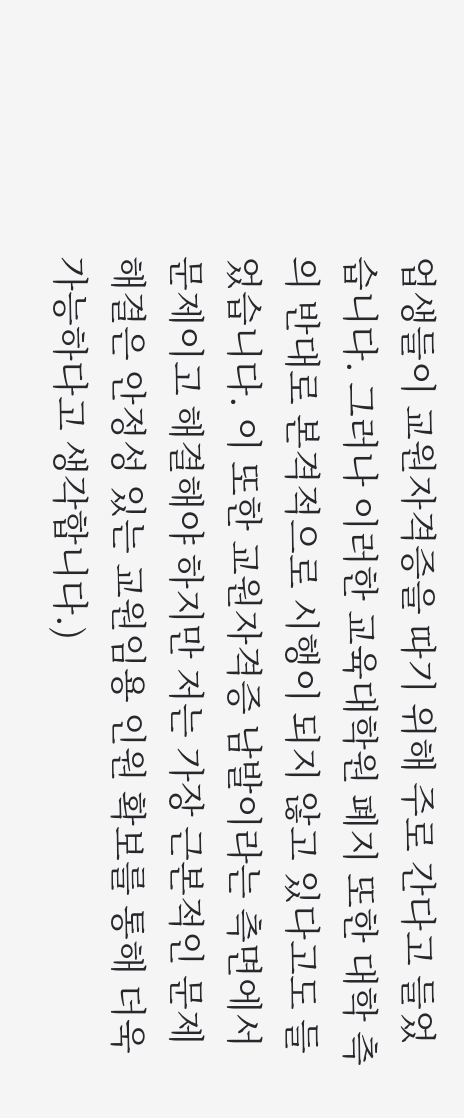업생들이 교원자격증을 따기 위해 주로 간다고 들었습니다. 그러나 이러한 교육대학원 폐지 또한 대학 측의 반대로 본격적으로 시행이 되지 않고 있다고도 들었습니다. 이 또한 교원자격증 남발이라는 측면에서 문제이고 해결해야 하지만 저는 가장 근본적인 문제 해결은 안정성 있는 교원임용 인원 확보를 통해 더욱 가능하다고 생각합니다.)